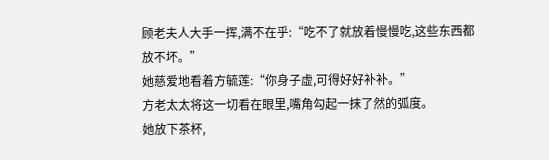顾老夫人大手一挥,满不在乎:“吃不了就放着慢慢吃,这些东西都放不坏。”
她慈爱地看着方毓莲:“你身子虚,可得好好补补。”
方老太太将这一切看在眼里,嘴角勾起一抹了然的弧度。
她放下茶杯,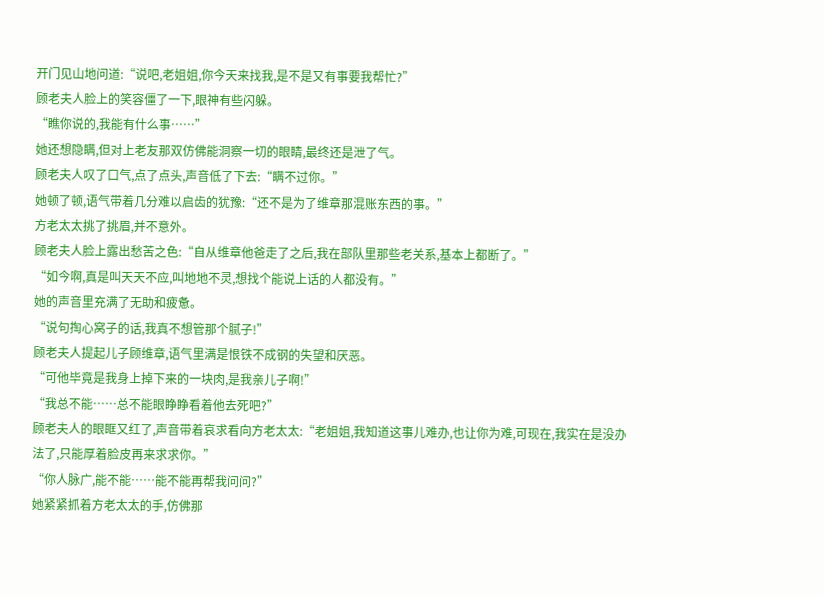开门见山地问道:“说吧,老姐姐,你今天来找我,是不是又有事要我帮忙?”
顾老夫人脸上的笑容僵了一下,眼神有些闪躲。
“瞧你说的,我能有什么事……”
她还想隐瞒,但对上老友那双仿佛能洞察一切的眼睛,最终还是泄了气。
顾老夫人叹了口气,点了点头,声音低了下去:“瞒不过你。”
她顿了顿,语气带着几分难以启齿的犹豫:“还不是为了维章那混账东西的事。”
方老太太挑了挑眉,并不意外。
顾老夫人脸上露出愁苦之色:“自从维章他爸走了之后,我在部队里那些老关系,基本上都断了。”
“如今啊,真是叫天天不应,叫地地不灵,想找个能说上话的人都没有。”
她的声音里充满了无助和疲惫。
“说句掏心窝子的话,我真不想管那个腻子!”
顾老夫人提起儿子顾维章,语气里满是恨铁不成钢的失望和厌恶。
“可他毕竟是我身上掉下来的一块肉,是我亲儿子啊!”
“我总不能……总不能眼睁睁看着他去死吧?”
顾老夫人的眼眶又红了,声音带着哀求看向方老太太:“老姐姐,我知道这事儿难办,也让你为难,可现在,我实在是没办法了,只能厚着脸皮再来求求你。”
“你人脉广,能不能……能不能再帮我问问?”
她紧紧抓着方老太太的手,仿佛那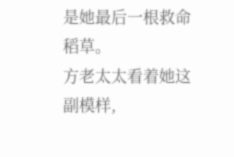是她最后一根救命稻草。
方老太太看着她这副模样,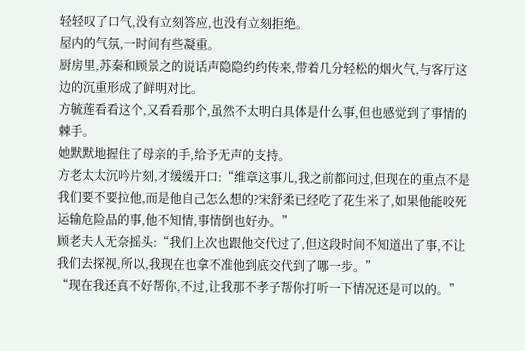轻轻叹了口气,没有立刻答应,也没有立刻拒绝。
屋内的气氛,一时间有些凝重。
厨房里,苏秦和顾景之的说话声隐隐约约传来,带着几分轻松的烟火气,与客厅这边的沉重形成了鲜明对比。
方毓莲看看这个,又看看那个,虽然不太明白具体是什么事,但也感觉到了事情的棘手。
她默默地握住了母亲的手,给予无声的支持。
方老太太沉吟片刻,才缓缓开口:“维章这事儿,我之前都问过,但现在的重点不是我们要不要拉他,而是他自己怎么想的?宋舒柔已经吃了花生米了,如果他能咬死运输危险品的事,他不知情,事情倒也好办。”
顾老夫人无奈摇头:“我们上次也跟他交代过了,但这段时间不知道出了事,不让我们去探视,所以,我现在也拿不准他到底交代到了哪一步。”
“现在我还真不好帮你,不过,让我那不孝子帮你打听一下情况还是可以的。”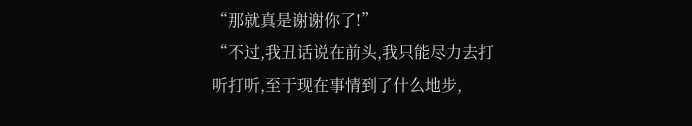“那就真是谢谢你了!”
“不过,我丑话说在前头,我只能尽力去打听打听,至于现在事情到了什么地步,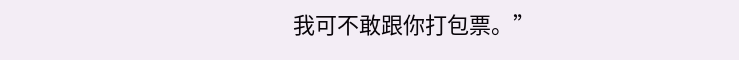我可不敢跟你打包票。”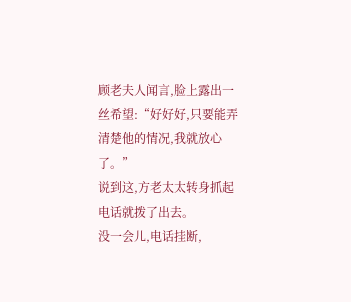顾老夫人闻言,脸上露出一丝希望:“好好好,只要能弄清楚他的情况,我就放心了。”
说到这,方老太太转身抓起电话就拨了出去。
没一会儿,电话挂断,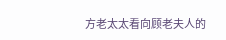方老太太看向顾老夫人的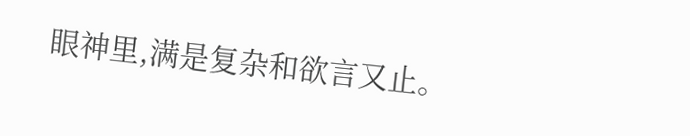眼神里,满是复杂和欲言又止。